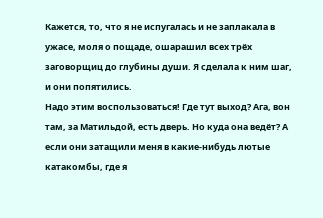Кажется, то, что я не испугалась и не заплакала в ужасе, моля о пощаде, ошарашил всех трёх заговорщиц до глубины души. Я сделала к ним шаг, и они попятились.
Надо этим воспользоваться! Где тут выход? Ага, вон там, за Матильдой, есть дверь. Но куда она ведёт? А если они затащили меня в какие-нибудь лютые катакомбы, где я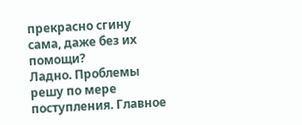прекрасно сгину сама, даже без их помощи?
Ладно. Проблемы решу по мере поступления. Главное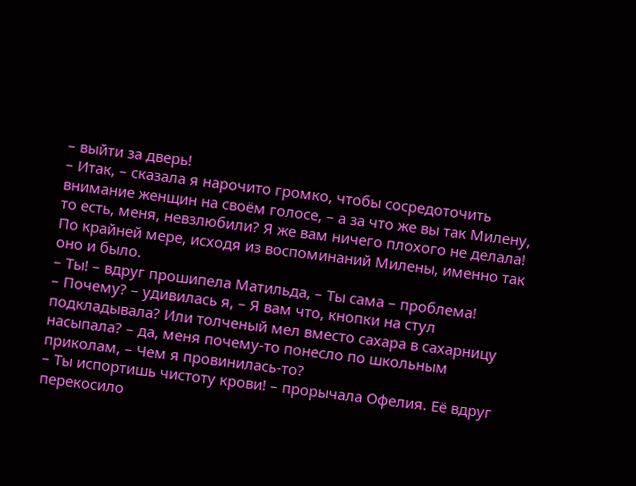– выйти за дверь!
– Итак, – сказала я нарочито громко, чтобы сосредоточить внимание женщин на своём голосе, – а за что же вы так Милену, то есть, меня, невзлюбили? Я же вам ничего плохого не делала!
По крайней мере, исходя из воспоминаний Милены, именно так оно и было.
– Ты! – вдруг прошипела Матильда, – Ты сама – проблема!
– Почему? – удивилась я, – Я вам что, кнопки на стул подкладывала? Или толченый мел вместо сахара в сахарницу насыпала? – да, меня почему-то понесло по школьным приколам, – Чем я провинилась-то?
– Ты испортишь чистоту крови! – прорычала Офелия. Её вдруг перекосило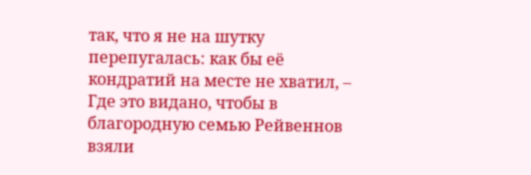так, что я не на шутку перепугалась: как бы её кондратий на месте не хватил, – Где это видано, чтобы в благородную семью Рейвеннов взяли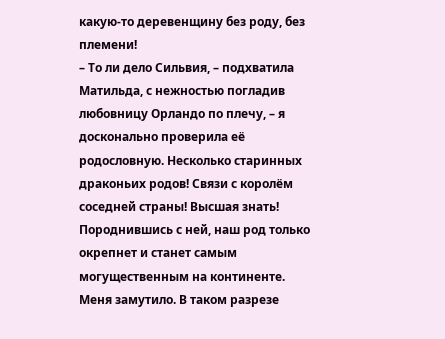какую-то деревенщину без роду, без племени!
– То ли дело Сильвия, – подхватила Матильда, с нежностью погладив любовницу Орландо по плечу, – я досконально проверила её родословную. Несколько старинных драконьих родов! Связи с королём соседней страны! Высшая знать! Породнившись с ней, наш род только окрепнет и станет самым могущественным на континенте.
Меня замутило. В таком разрезе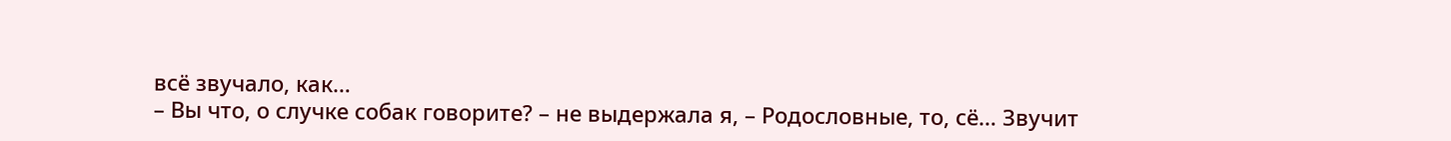всё звучало, как…
– Вы что, о случке собак говорите? – не выдержала я, – Родословные, то, сё… Звучит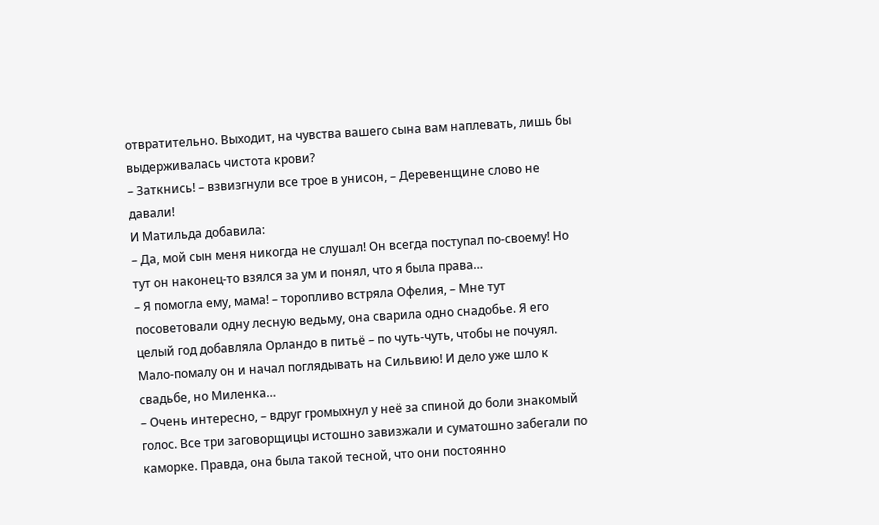отвратительно. Выходит, на чувства вашего сына вам наплевать, лишь бы выдерживалась чистота крови?
– Заткнись! – взвизгнули все трое в унисон, – Деревенщине слово не давали!
И Матильда добавила:
– Да, мой сын меня никогда не слушал! Он всегда поступал по-своему! Но тут он наконец-то взялся за ум и понял, что я была права…
– Я помогла ему, мама! – торопливо встряла Офелия, – Мне тут посоветовали одну лесную ведьму, она сварила одно снадобье. Я его целый год добавляла Орландо в питьё – по чуть-чуть, чтобы не почуял. Мало-помалу он и начал поглядывать на Сильвию! И дело уже шло к свадьбе, но Миленка…
– Очень интересно, – вдруг громыхнул у неё за спиной до боли знакомый голос. Все три заговорщицы истошно завизжали и суматошно забегали по каморке. Правда, она была такой тесной, что они постоянно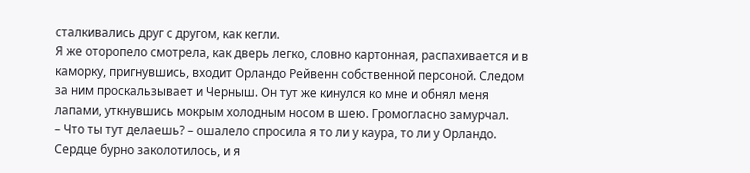сталкивались друг с другом, как кегли.
Я же оторопело смотрела, как дверь легко, словно картонная, распахивается и в каморку, пригнувшись, входит Орландо Рейвенн собственной персоной. Следом за ним проскальзывает и Черныш. Он тут же кинулся ко мне и обнял меня лапами, уткнувшись мокрым холодным носом в шею. Громогласно замурчал.
– Что ты тут делаешь? – ошалело спросила я то ли у каура, то ли у Орландо.
Сердце бурно заколотилось, и я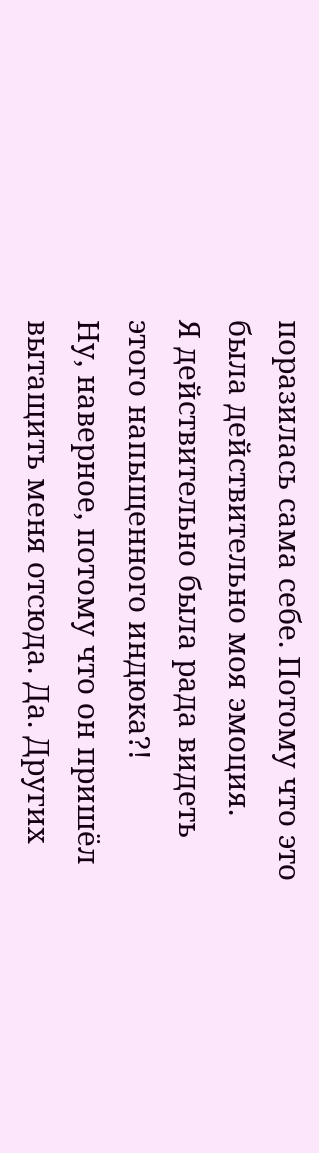поразилась сама себе. Потому что это была действительно моя эмоция.
Я действительно была рада видеть этого напыщенного индюка?!
Ну, наверное, потому что он пришёл вытащить меня отсюда. Да. Других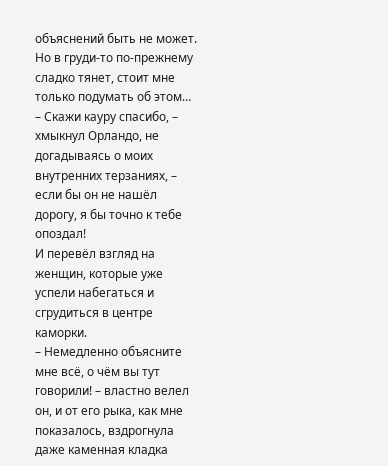объяснений быть не может.
Но в груди-то по-прежнему сладко тянет, стоит мне только подумать об этом…
– Скажи кауру спасибо, – хмыкнул Орландо, не догадываясь о моих внутренних терзаниях, – если бы он не нашёл дорогу, я бы точно к тебе опоздал!
И перевёл взгляд на женщин, которые уже успели набегаться и сгрудиться в центре каморки.
– Немедленно объясните мне всё, о чём вы тут говорили! – властно велел он, и от его рыка, как мне показалось, вздрогнула даже каменная кладка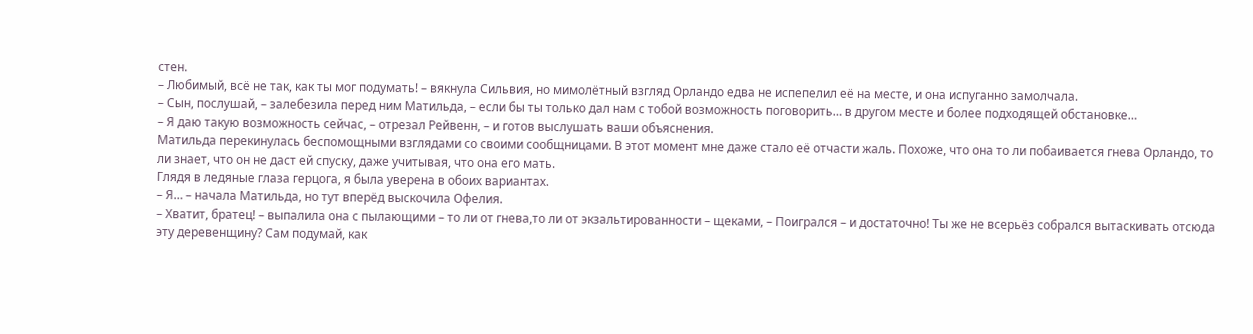стен.
– Любимый, всё не так, как ты мог подумать! – вякнула Сильвия, но мимолётный взгляд Орландо едва не испепелил её на месте, и она испуганно замолчала.
– Сын, послушай, – залебезила перед ним Матильда, – если бы ты только дал нам с тобой возможность поговорить… в другом месте и более подходящей обстановке…
– Я даю такую возможность сейчас, – отрезал Рейвенн, – и готов выслушать ваши объяснения.
Матильда перекинулась беспомощными взглядами со своими сообщницами. В этот момент мне даже стало её отчасти жаль. Похоже, что она то ли побаивается гнева Орландо, то ли знает, что он не даст ей спуску, даже учитывая, что она его мать.
Глядя в ледяные глаза герцога, я была уверена в обоих вариантах.
– Я… – начала Матильда, но тут вперёд выскочила Офелия.
– Хватит, братец! – выпалила она с пылающими – то ли от гнева,то ли от экзальтированности – щеками, – Поигрался – и достаточно! Ты же не всерьёз собрался вытаскивать отсюда эту деревенщину? Сам подумай, как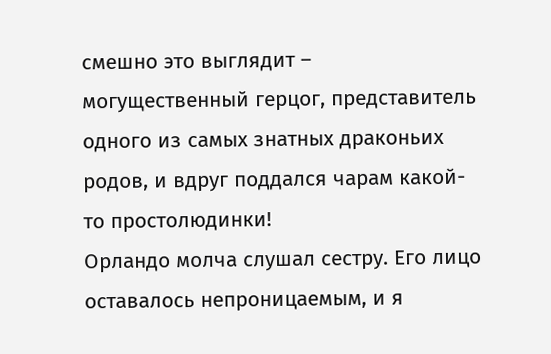смешно это выглядит – могущественный герцог, представитель одного из самых знатных драконьих родов, и вдруг поддался чарам какой-то простолюдинки!
Орландо молча слушал сестру. Его лицо оставалось непроницаемым, и я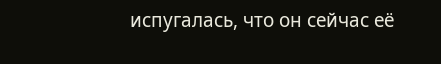испугалась, что он сейчас её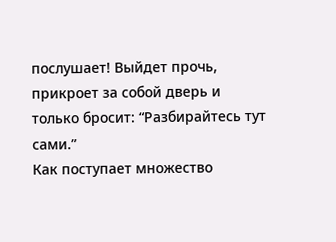послушает! Выйдет прочь, прикроет за собой дверь и только бросит: “Разбирайтесь тут сами.”
Как поступает множество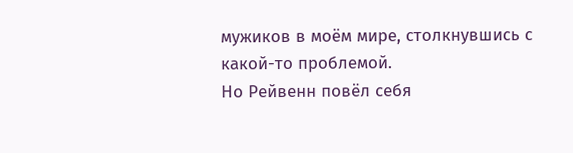мужиков в моём мире, столкнувшись с какой-то проблемой.
Но Рейвенн повёл себя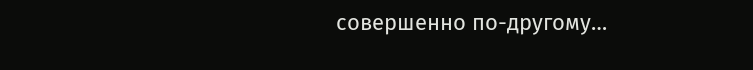совершенно по-другому…